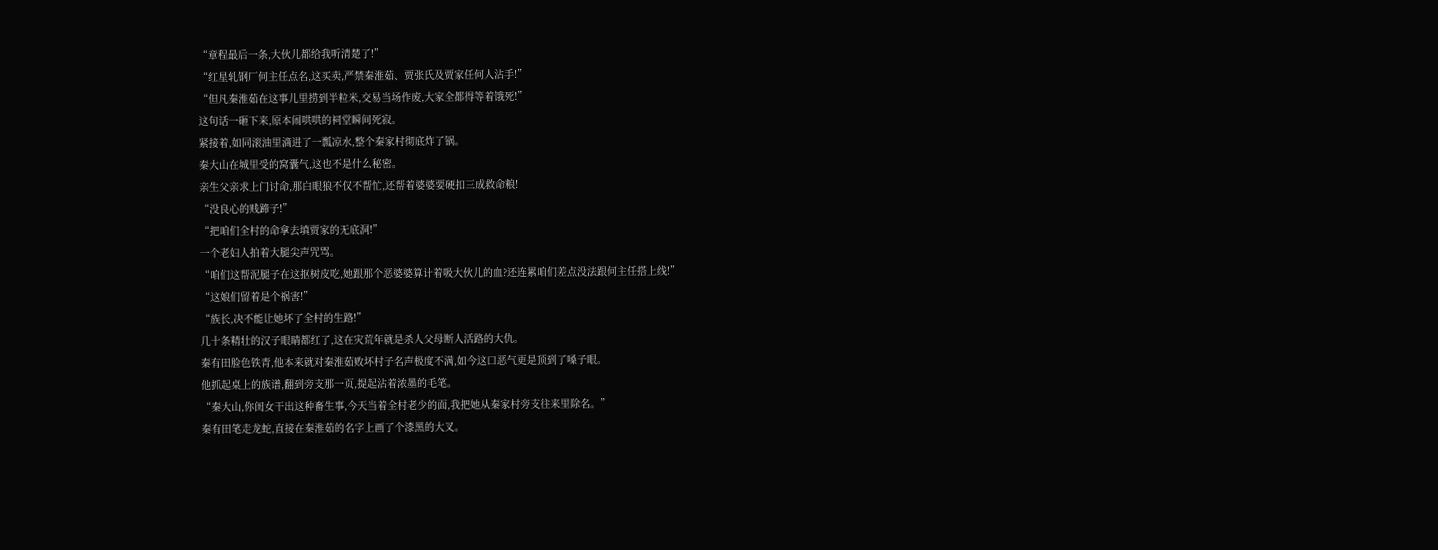“章程最后一条,大伙儿都给我听清楚了!”
“红星轧钢厂何主任点名,这买卖,严禁秦淮茹、贾张氏及贾家任何人沾手!”
“但凡秦淮茹在这事儿里捞到半粒米,交易当场作废,大家全都得等着饿死!”
这句话一砸下来,原本闹哄哄的祠堂瞬间死寂。
紧接着,如同滚油里滴进了一瓢凉水,整个秦家村彻底炸了锅。
秦大山在城里受的窝囊气,这也不是什么秘密。
亲生父亲求上门讨命,那白眼狼不仅不帮忙,还帮着婆婆要硬扣三成救命粮!
“没良心的贱蹄子!”
“把咱们全村的命拿去填贾家的无底洞!”
一个老妇人拍着大腿尖声咒骂。
“咱们这帮泥腿子在这抠树皮吃,她跟那个恶婆婆算计着吸大伙儿的血?还连累咱们差点没法跟何主任搭上线!”
“这娘们留着是个祸害!”
“族长,决不能让她坏了全村的生路!”
几十条精壮的汉子眼睛都红了,这在灾荒年就是杀人父母断人活路的大仇。
秦有田脸色铁青,他本来就对秦淮茹败坏村子名声极度不满,如今这口恶气更是顶到了嗓子眼。
他抓起桌上的族谱,翻到旁支那一页,提起沾着浓墨的毛笔。
“秦大山,你闺女干出这种畜生事,今天当着全村老少的面,我把她从秦家村旁支往来里除名。”
秦有田笔走龙蛇,直接在秦淮茹的名字上画了个漆黑的大叉。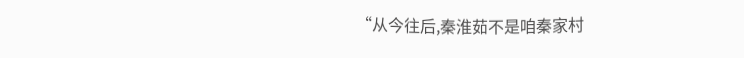“从今往后,秦淮茹不是咱秦家村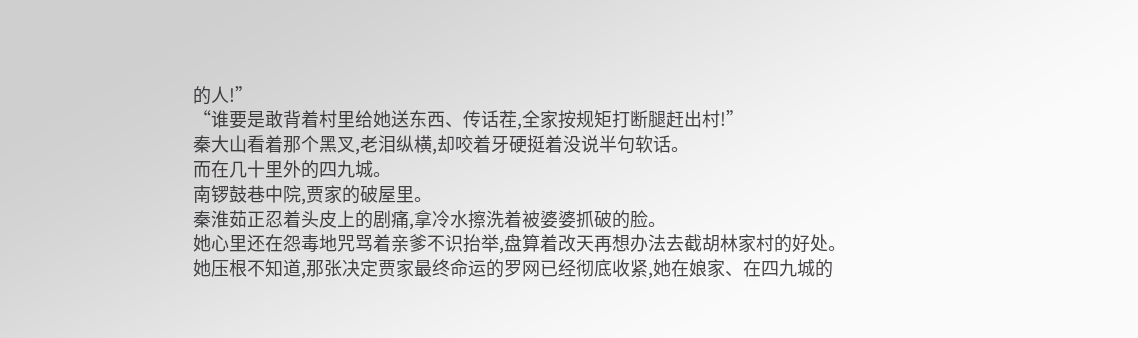的人!”
“谁要是敢背着村里给她送东西、传话茬,全家按规矩打断腿赶出村!”
秦大山看着那个黑叉,老泪纵横,却咬着牙硬挺着没说半句软话。
而在几十里外的四九城。
南锣鼓巷中院,贾家的破屋里。
秦淮茹正忍着头皮上的剧痛,拿冷水擦洗着被婆婆抓破的脸。
她心里还在怨毒地咒骂着亲爹不识抬举,盘算着改天再想办法去截胡林家村的好处。
她压根不知道,那张决定贾家最终命运的罗网已经彻底收紧,她在娘家、在四九城的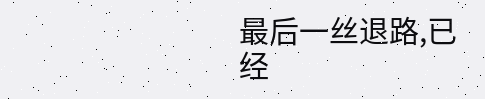最后一丝退路,已经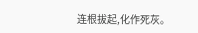连根拔起,化作死灰。